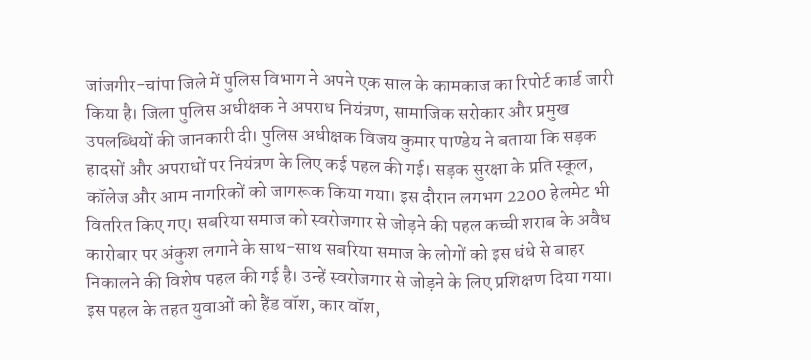जांजगीर-चांपा जिले में पुलिस विभाग ने अपने एक साल के कामकाज का रिपोर्ट कार्ड जारी किया है। जिला पुलिस अधीक्षक ने अपराध नियंत्रण, सामाजिक सरोकार और प्रमुख उपलब्धियों की जानकारी दी। पुलिस अधीक्षक विजय कुमार पाण्डेय ने बताया कि सड़क हादसों और अपराधों पर नियंत्रण के लिए कई पहल की गई। सड़क सुरक्षा के प्रति स्कूल, कॉलेज और आम नागरिकों को जागरूक किया गया। इस दौरान लगभग 2200 हेलमेट भी वितरित किए गए। सबरिया समाज को स्वरोजगार से जोड़ने की पहल कच्ची शराब के अवैध कारोबार पर अंकुश लगाने के साथ-साथ सबरिया समाज के लोगों को इस धंधे से बाहर निकालने की विशेष पहल की गई है। उन्हें स्वरोजगार से जोड़ने के लिए प्रशिक्षण दिया गया। इस पहल के तहत युवाओं को हैंड वॉश, कार वॉश,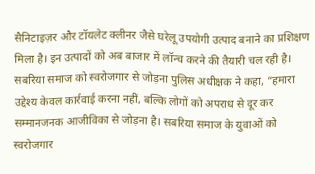सैनिटाइज़र और टॉयलेट क्लीनर जैसे घरेलू उपयोगी उत्पाद बनाने का प्रशिक्षण मिला है। इन उत्पादों को अब बाजार में लॉन्च करने की तैयारी चल रही है। सबरिया समाज को स्वरोजगार से जोड़ना पुलिस अधीक्षक ने कहा, “हमारा उद्देश्य केवल कार्रवाई करना नहीं, बल्कि लोगों को अपराध से दूर कर सम्मानजनक आजीविका से जोड़ना है। सबरिया समाज के युवाओं को स्वरोजगार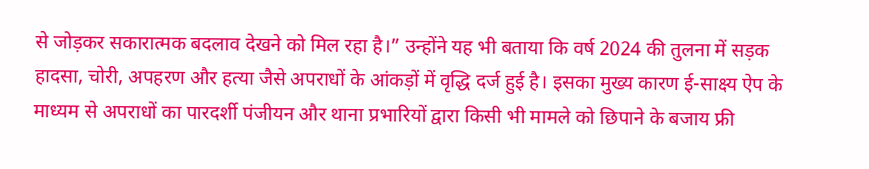से जोड़कर सकारात्मक बदलाव देखने को मिल रहा है।” उन्होंने यह भी बताया कि वर्ष 2024 की तुलना में सड़क हादसा, चोरी, अपहरण और हत्या जैसे अपराधों के आंकड़ों में वृद्धि दर्ज हुई है। इसका मुख्य कारण ई-साक्ष्य ऐप के माध्यम से अपराधों का पारदर्शी पंजीयन और थाना प्रभारियों द्वारा किसी भी मामले को छिपाने के बजाय फ्री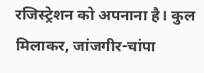रजिस्ट्रेशन को अपनाना है। कुल मिलाकर, जांजगीर-चांपा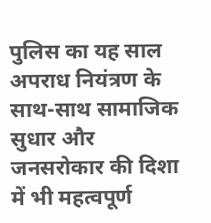पुलिस का यह साल अपराध नियंत्रण के साथ-साथ सामाजिक सुधार और जनसरोकार की दिशा में भी महत्वपूर्ण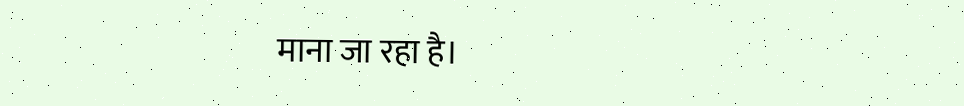माना जा रहा है।